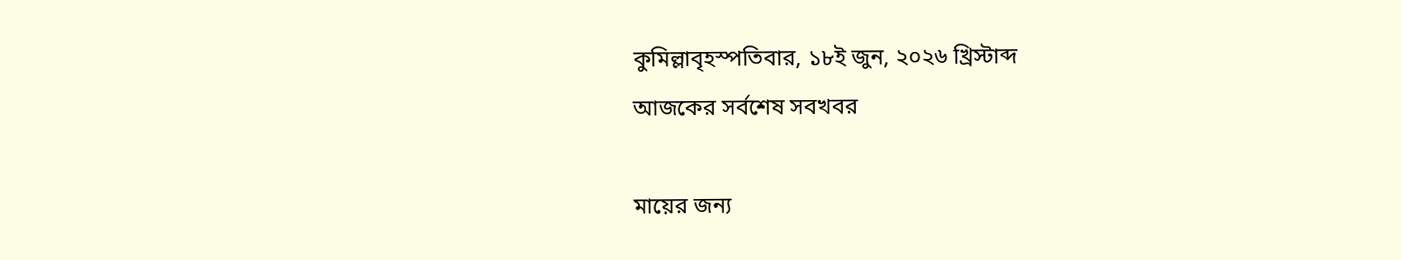কুমিল্লাবৃহস্পতিবার, ১৮ই জুন, ২০২৬ খ্রিস্টাব্দ
আজকের সর্বশেষ সবখবর

মায়ের জন্য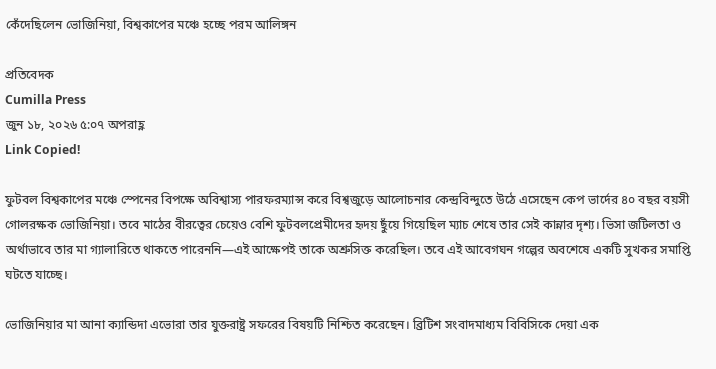কেঁদেছিলেন ভোজিনিয়া, বিশ্বকাপের মঞ্চে হচ্ছে পরম আলিঙ্গন

প্রতিবেদক
Cumilla Press
জুন ১৮, ২০২৬ ৫:০৭ অপরাহ্ণ
Link Copied!

ফুটবল বিশ্বকাপের মঞ্চে স্পেনের বিপক্ষে অবিশ্বাস্য পারফরম্যান্স করে বিশ্বজুড়ে আলোচনার কেন্দ্রবিন্দুতে উঠে এসেছেন কেপ ভার্দের ৪০ বছর বয়সী গোলরক্ষক ভোজিনিয়া। তবে মাঠের বীরত্বের চেয়েও বেশি ফুটবলপ্রেমীদের হৃদয় ছুঁয়ে গিয়েছিল ম্যাচ শেষে তার সেই কান্নার দৃশ্য। ভিসা জটিলতা ও অর্থাভাবে তার মা গ্যালারিতে থাকতে পারেননি—এই আক্ষেপই তাকে অশ্রুসিক্ত করেছিল। তবে এই আবেগঘন গল্পের অবশেষে একটি সুখকর সমাপ্তি ঘটতে যাচ্ছে।

ভোজিনিয়ার মা আনা ক্যান্ডিদা এভোরা তার যুক্তরাষ্ট্র সফরের বিষয়টি নিশ্চিত করেছেন। ব্রিটিশ সংবাদমাধ্যম বিবিসিকে দেয়া এক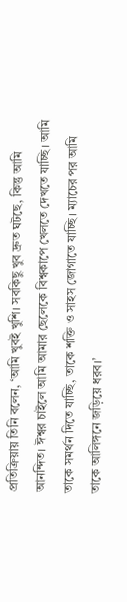প্রতিক্রিয়ায় তিনি বলেন, ‘আমি খুবই খুশি। সবকিছু খুব দ্রুত ঘটছে, কিন্তু আমি আনন্দিত। ঈশ্বর চাইলে আমি আমার ছেলেকে বিশ্বকাপে খেলতে দেখতে যাচ্ছি। আমি তাকে সমর্থন দিতে যাচ্ছি, তাকে শক্তি ও সাহস জোগাতে যাচ্ছি। ম্যাচের পর আমি তাকে আলিঙ্গনে জড়িয়ে ধরব।’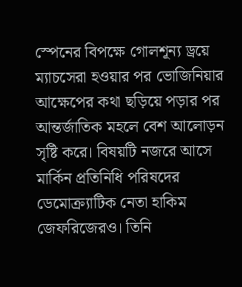স্পেনের বিপক্ষে গোলশূন্য ড্রয়ে ম্যাচসেরা হওয়ার পর ভোজিনিয়ার আক্ষেপের কথা ছড়িয়ে পড়ার পর আন্তর্জাতিক মহলে বেশ আলোড়ন সৃষ্টি করে। বিষয়টি নজরে আসে মার্কিন প্রতিনিধি পরিষদের ডেমোক্র্যাটিক নেতা হাকিম জেফরিজেরও। তিনি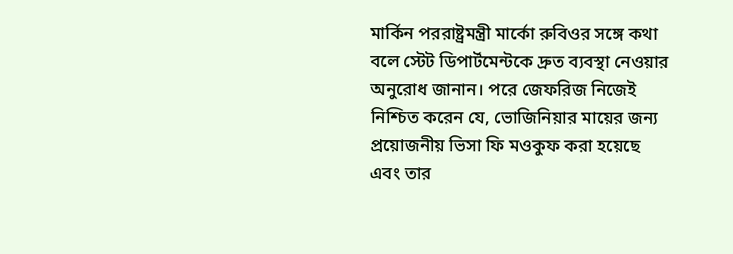মার্কিন পররাষ্ট্রমন্ত্রী মার্কো রুবিওর সঙ্গে কথা বলে স্টেট ডিপার্টমেন্টকে দ্রুত ব্যবস্থা নেওয়ার অনুরোধ জানান। পরে জেফরিজ নিজেই নিশ্চিত করেন যে, ভোজিনিয়ার মায়ের জন্য প্রয়োজনীয় ভিসা ফি মওকুফ করা হয়েছে এবং তার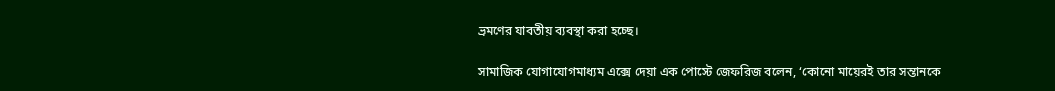ভ্রমণের যাবতীয় ব্যবস্থা করা হচ্ছে।

সামাজিক যোগাযোগমাধ্যম এক্সে দেয়া এক পোস্টে জেফরিজ বলেন, ‘কোনো মায়েরই তার সন্তানকে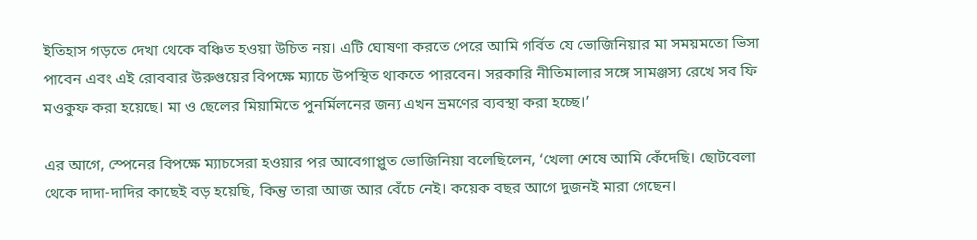ইতিহাস গড়তে দেখা থেকে বঞ্চিত হওয়া উচিত নয়। এটি ঘোষণা করতে পেরে আমি গর্বিত যে ভোজিনিয়ার মা সময়মতো ভিসা পাবেন এবং এই রোববার উরুগুয়ের বিপক্ষে ম্যাচে উপস্থিত থাকতে পারবেন। সরকারি নীতিমালার সঙ্গে সামঞ্জস্য রেখে সব ফি মওকুফ করা হয়েছে। মা ও ছেলের মিয়ামিতে পুনর্মিলনের জন্য এখন ভ্রমণের ব্যবস্থা করা হচ্ছে।’

এর আগে, স্পেনের বিপক্ষে ম্যাচসেরা হওয়ার পর আবেগাপ্লুত ভোজিনিয়া বলেছিলেন, ‘খেলা শেষে আমি কেঁদেছি। ছোটবেলা থেকে দাদা-দাদির কাছেই বড় হয়েছি, কিন্তু তারা আজ আর বেঁচে নেই। কয়েক বছর আগে দুজনই মারা গেছেন।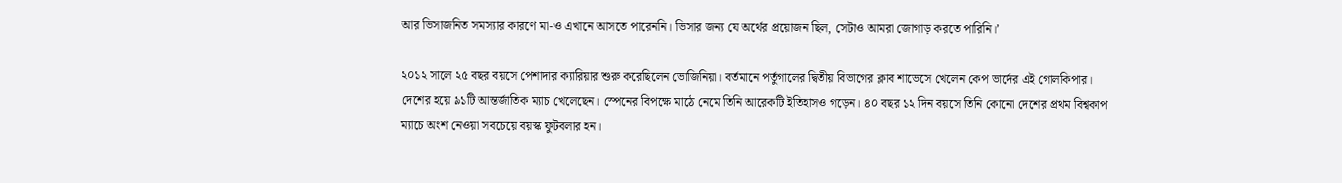আর ভিসাজনিত সমস্যার কারণে মা-ও এখানে আসতে পারেননি। ভিসার জন্য যে অর্থের প্রয়োজন ছিল, সেটাও আমরা জোগাড় করতে পারিনি।’

২০১২ সালে ২৫ বছর বয়সে পেশাদার ক্যারিয়ার শুরু করেছিলেন ভোজিনিয়া। বর্তমানে পর্তুগালের দ্বিতীয় বিভাগের ক্লাব শাভেসে খেলেন কেপ ভার্দের এই গোলকিপার। দেশের হয়ে ৯১টি আন্তর্জাতিক ম্যাচ খেলেছেন। স্পেনের বিপক্ষে মাঠে নেমে তিনি আরেকটি ইতিহাসও গড়েন। ৪০ বছর ১২ দিন বয়সে তিনি কোনো দেশের প্রথম বিশ্বকাপ ম্যাচে অংশ নেওয়া সবচেয়ে বয়স্ক ফুটবলার হন।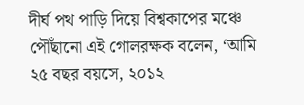দীর্ঘ পথ পাড়ি দিয়ে বিশ্বকাপের মঞ্চে পৌঁছানো এই গোলরক্ষক বলেন, ‘আমি ২৫ বছর বয়সে, ২০১২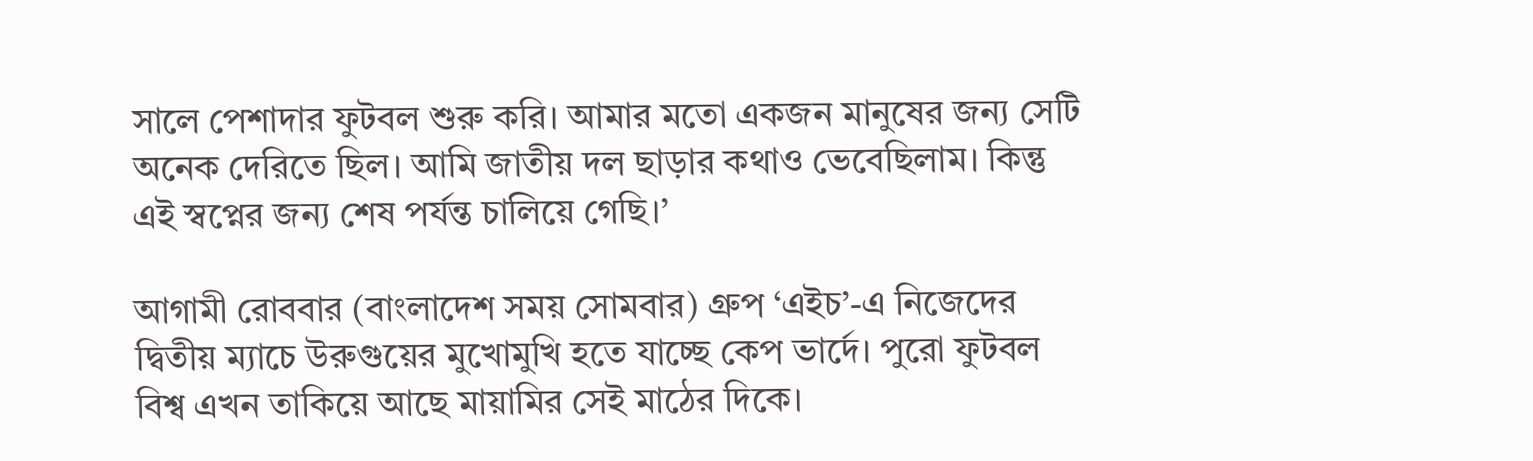সালে পেশাদার ফুটবল শুরু করি। আমার মতো একজন মানুষের জন্য সেটি অনেক দেরিতে ছিল। আমি জাতীয় দল ছাড়ার কথাও ভেবেছিলাম। কিন্তু এই স্বপ্নের জন্য শেষ পর্যন্ত চালিয়ে গেছি।’

আগামী রোববার (বাংলাদেশ সময় সোমবার) গ্রুপ ‘এইচ’-এ নিজেদের দ্বিতীয় ম্যাচে উরুগুয়ের মুখোমুখি হতে যাচ্ছে কেপ ভার্দে। পুরো ফুটবল বিশ্ব এখন তাকিয়ে আছে মায়ামির সেই মাঠের দিকে।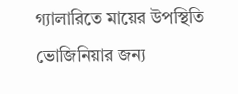গ্যালারিতে মায়ের উপস্থিতি ভোজিনিয়ার জন্য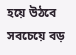হয়ে উঠবে সবচেয়ে বড়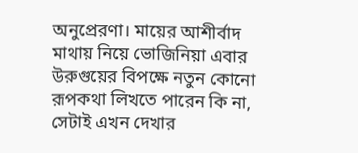অনুপ্রেরণা। মায়ের আশীর্বাদ মাথায় নিয়ে ভোজিনিয়া এবার উরুগুয়ের বিপক্ষে নতুন কোনো রূপকথা লিখতে পারেন কি না, সেটাই এখন দেখার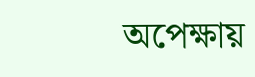অপেক্ষায়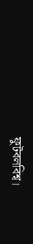ফুটবলবিশ্ব।